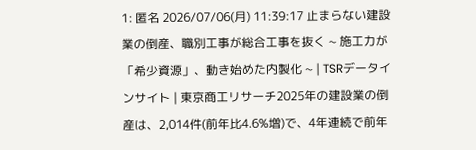1: 匿名 2026/07/06(月) 11:39:17 止まらない建設業の倒産、職別工事が総合工事を抜く ~ 施工力が「希少資源」、動き始めた内製化 ~ | TSRデータインサイト | 東京商工リサーチ2025年の建設業の倒産は、2,014件(前年比4.6%増)で、4年連続で前年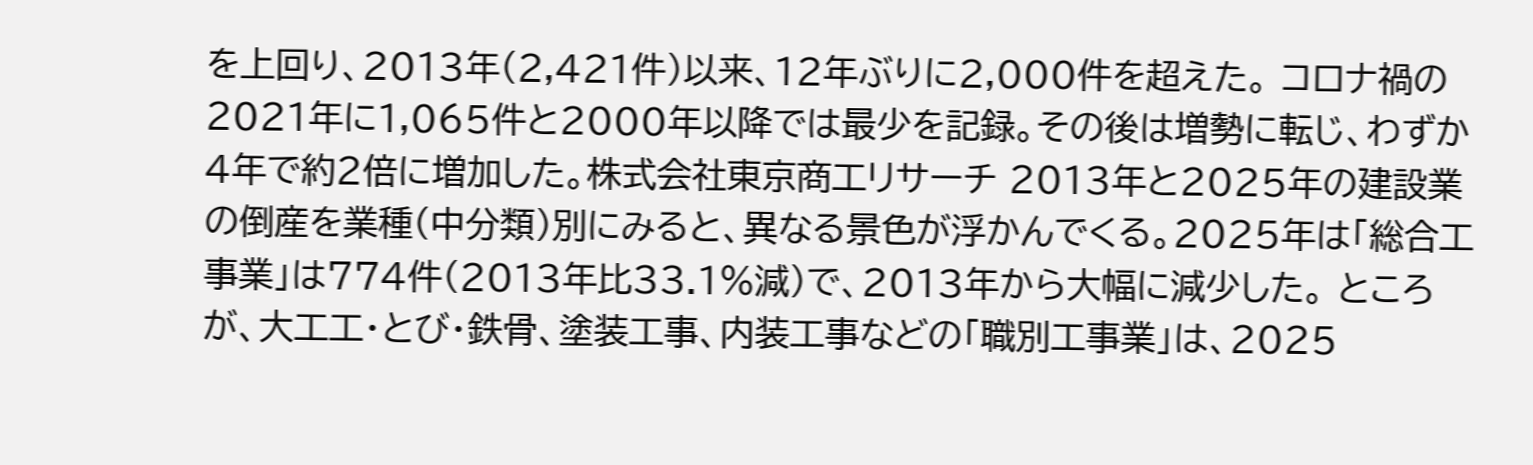を上回り、2013年(2,421件)以来、12年ぶりに2,000件を超えた。 コロナ禍の2021年に1,065件と2000年以降では最少を記録。その後は増勢に転じ、わずか4年で約2倍に増加した。株式会社東京商工リサーチ 2013年と2025年の建設業の倒産を業種(中分類)別にみると、異なる景色が浮かんでくる。2025年は「総合工事業」は774件(2013年比33.1%減)で、2013年から大幅に減少した。 ところが、大工工・とび・鉄骨、塗装工事、内装工事などの「職別工事業」は、2025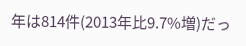年は814件(2013年比9.7%増)だっ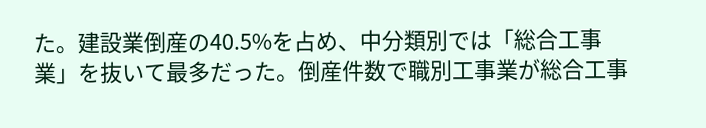た。建設業倒産の40.5%を占め、中分類別では「総合工事業」を抜いて最多だった。倒産件数で職別工事業が総合工事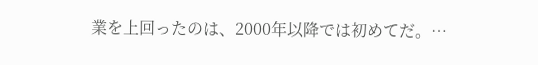業を上回ったのは、2000年以降では初めてだ。…